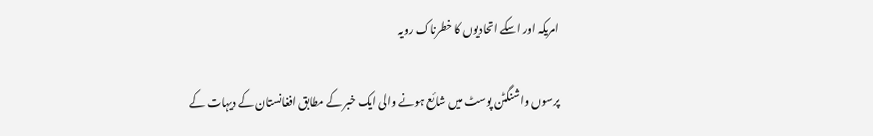امریکہ اور اسکے اتحادیوں کا خطرناک رویہ

پرسوں واشنگٹن پوسٹ میں شائع ہونے والی ایک خبر کے مطابق افغانستان کے دیہات کے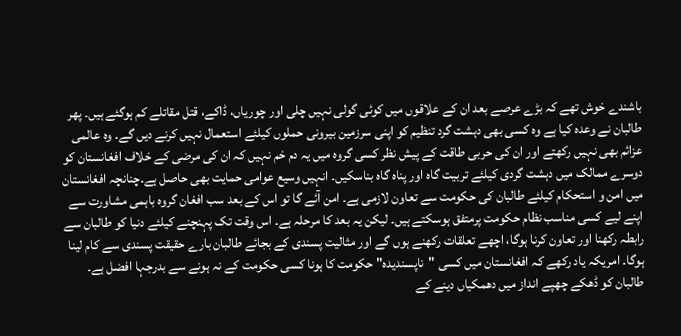باشندے خوش تھے کہ بڑے عرصے بعد ان کے علاقوں میں کوئی گولی نہیں چلی اور چوریاں، ڈاکے، قتل مقاتلے کم ہوگئے ہیں۔ پھر طالبان نے وعدہ کیا ہے وہ کسی بھی دہشت گرد تنظیم کو اپنی سرزمین بیرونی حملوں کیلئے استعمال نہیں کرنے دیں گے۔ وہ عالمی عزائم بھی نہیں رکھتے اور ان کی حربی طاقت کے پیش نظر کسی گروہ میں یہ دم خم نہیں کہ ان کی مرضی کے خلاف افغانستان کو دوسرے ممالک میں دہشت گردی کیلئے تربیت گاہ اور پناہ گاہ بناسکیں۔ انہیں وسیع عوامی حمایت بھی حاصل ہے۔چنانچہ افغانستان میں امن و استحکام کیلئے طالبان کی حکومت سے تعاون لازمی ہے۔ امن آئے گا تو اس کے بعد سب افغان گروہ باہمی مشاورت سے اپنے لیے کسی مناسب نظام حکومت پرمتفق ہوسکتے ہیں۔ لیکن یہ بعد کا مرحلہ ہے۔ اس وقت تک پہنچنے کیلئے دنیا کو طالبان سے رابطہ رکھنا اور تعاون کرنا ہوگا، اچھے تعلقات رکھنے ہوں گے اور مثالیت پسندی کے بجائے طالبان بارے حقیقت پسندی سے کام لینا ہوگا۔ امریکہ یاد رکھے کہ افغانستان میں کسی "ناپسندیدہ" حکومت کا ہونا کسی حکومت کے نہ ہونے سے بدرجہا افضل ہے۔ طالبان کو ڈھکے چھپے انداز میں دھمکیاں دینے کے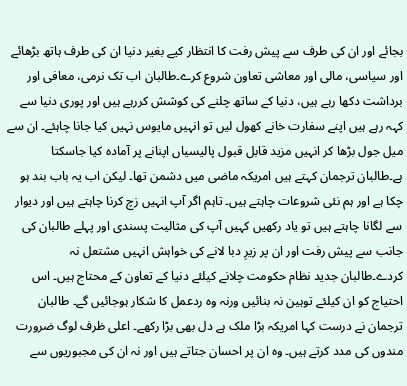بجائے اور ان کی طرف سے پیش رفت کا انتظار کیے بغیر دنیا ان کی طرف ہاتھ بڑھائے اور سیاسی، مالی اور معاشی تعاون شروع کرے۔طالبان اب تک نرمی، معافی اور برداشت دکھا رہے ہیں، دنیا کے ساتھ چلنے کی کوشش کررہے ہیں اور پوری دنیا سے کہہ رہے ہیں اپنے سفارت خانے کھول لیں تو انہیں مایوس نہیں کیا جانا چاہئے۔ ان سے میل جول بڑھا کر انہیں مزید قابل قبول پالیسیاں اپنانے پر آمادہ کیا جاسکتا ہے۔طالبان ترجمان کہتے ہیں امریکہ ماضی میں دشمن تھا۔ لیکن اب یہ باب بند ہو چکا ہے اور ہم نئی شروعات چاہتے ہیں۔ تاہم اگر آپ انہیں زچ کرنا چاہتے ہیں اور دیوار سے لگانا چاہتے ہیں تو یاد رکھیں کہیں آپ کی مثالیت پسندی اور پہلے طالبان کی جانب سے پیش رفت اور ان پر زیرِ دبا لانے کی خواہش انہیں مشتعل نہ کردے۔طالبان جدید نظام حکومت چلانے کیلئے دنیا کے تعاون کے محتاج ہیں۔ اس احتیاج کو ان کیلئے توہین نہ بنائیں ورنہ وہ ردعمل کا شکار ہوجائیں گے۔ طالبان ترجمان نے درست کہا امریکہ بڑا ملک ہے دل بھی بڑا رکھے۔ اعلی ظرف لوگ ضرورت مندوں کی مدد کرتے ہیں۔ وہ ان پر احسان جتاتے ہیں اور نہ ان کی مجبوریوں سے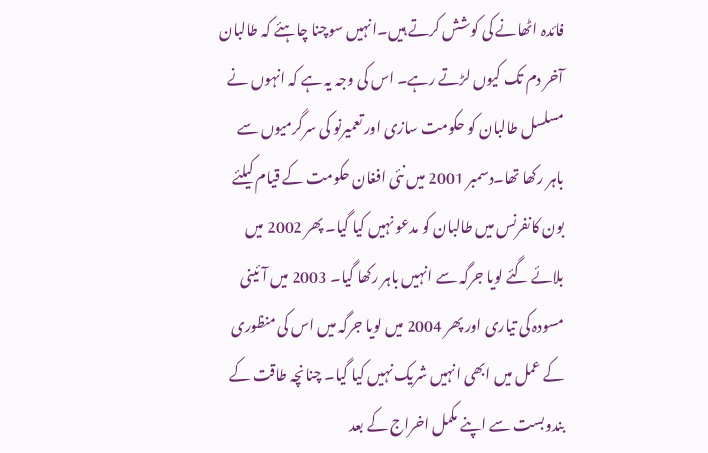فائدہ اٹھانے کی کوشش کرتے ہیں۔انہیں سوچنا چاہئے کہ طالبان آخر دم تک کیوں لڑتے رہے۔ اس کی وجہ یہ ہے کہ انہوں نے مسلسل طالبان کو حکومت سازی اور تعمیرنو کی سرگرمیوں سے باہر رکھا تھا۔دسمبر 2001 میں نئی افغان حکومت کے قیام کیلئے بون کانفرنس میں طالبان کو مدعو نہیں کیا گیا۔ پھر 2002 میں بلائے گئے لویا جرگہ سے انہیں باہر رکھا گیا۔ 2003 میں آئینی مسودہ کی تیاری اور پھر 2004 میں لویا جرگہ میں اس کی منظوری کے عمل میں ابھی انہیں شریک نہیں کیا گیا۔ چنانچہ طاقت کے بندوبست سے اپنے مکمل اخراج کے بعد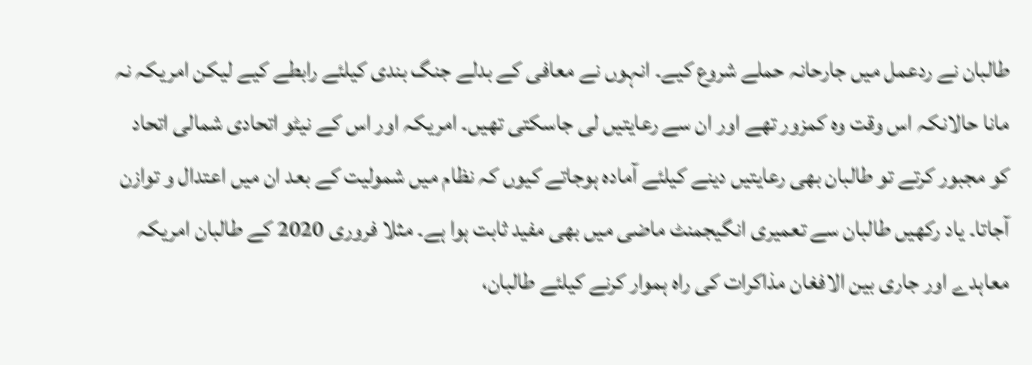طالبان نے ردعمل میں جارحانہ حملے شروع کیے۔ انہوں نے معافی کے بدلے جنگ بندی کیلئے رابطے کیے لیکن امریکہ نہ مانا حالانکہ اس وقت وہ کمزور تھے اور ان سے رعایتیں لی جاسکتی تھیں۔ امریکہ اور اس کے نیٹو اتحادی شمالی اتحاد کو مجبور کرتے تو طالبان بھی رعایتیں دینے کیلئے آمادہ ہوجاتے کیوں کہ نظام میں شمولیت کے بعد ان میں اعتدال و توازن آجاتا۔ یاد رکھیں طالبان سے تعمیری انگیجمنٹ ماضی میں بھی مفید ثابت ہوا ہے۔ مثلا فروری 2020 کے طالبان امریکہ معاہدے اور جاری بین الافغان مذاکرات کی راہ ہموار کرنے کیلئے طالبان،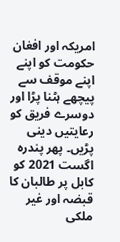امریکہ اور افغان حکومت کو اپنے اپنے موقف سے پیچھے ہٹنا پڑا اور دوسرے فریق کو رعایتیں دینی پڑیں۔ پھر پندرہ اگست 2021 کو کابل پر طالبان کا قبضہ اور غیر ملکی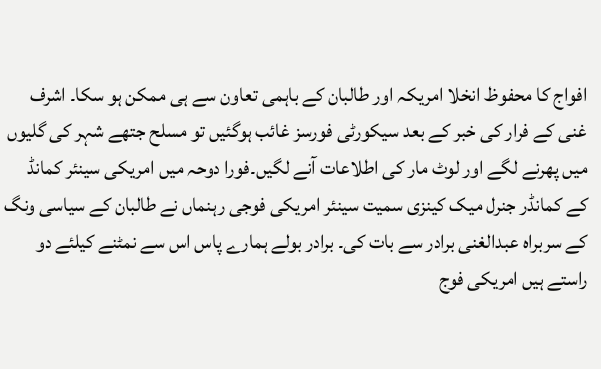افواج کا محفوظ انخلا امریکہ اور طالبان کے باہمی تعاون سے ہی ممکن ہو سکا۔ اشرف غنی کے فرار کی خبر کے بعد سیکورٹی فورسز غائب ہوگئیں تو مسلح جتھے شہر کی گلیوں میں پھرنے لگے اور لوٹ مار کی اطلاعات آنے لگیں۔فورا دوحہ میں امریکی سینئر کمانڈ کے کمانڈر جنرل میک کینزی سمیت سینئر امریکی فوجی رہنماں نے طالبان کے سیاسی ونگ کے سربراہ عبدالغنی برادر سے بات کی۔ برادر بولے ہمارے پاس اس سے نمٹنے کیلئے دو راستے ہیں امریکی فوج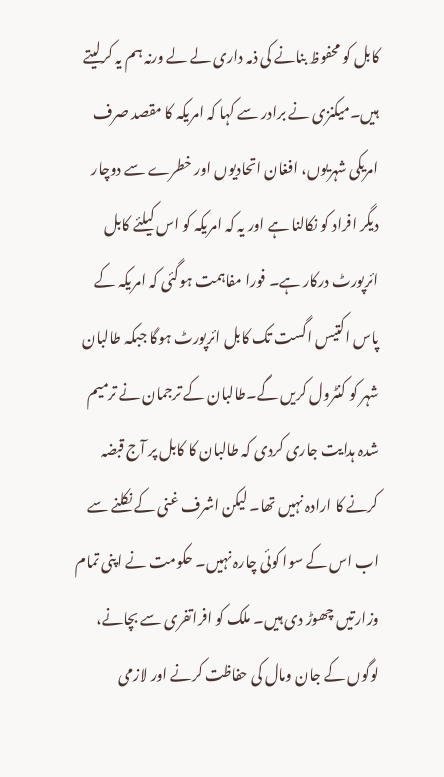کابل کو محفوظ بنانے کی ذمہ داری لے لے ورنہ ہم یہ کرلیتے ہیں۔میکنزی نے برادر سے کہا کہ امریکہ کا مقصد صرف امریکی شہریوں، افغان اتحادیوں اور خطرے سے دوچار دیگر افراد کو نکالنا ہے اور یہ کہ امریکہ کو اس کیلئے کابل ائرپورٹ درکار ہے۔ فورا مفاہمت ہوگئی کہ امریکہ کے پاس اکتیس اگست تک کابل ائرپورٹ ہوگا جبکہ طالبان شہر کو کنٹرول کریں گے۔طالبان کے ترجمان نے ترمیم شدہ ہدایت جاری کردی کہ طالبان کا کابل پر آج قبضہ کرنے کا ارادہ نہیں تھا۔ لیکن اشرف غنی کے نکلنے سے اب اس کے سوا کوئی چارہ نہیں۔ حکومت نے اپنی تمام وزارتیں چھوڑ دی ہیں۔ ملک کو افراتفری سے بچانے، لوگوں کے جان ومال کی حفاظت کرنے اور لازمی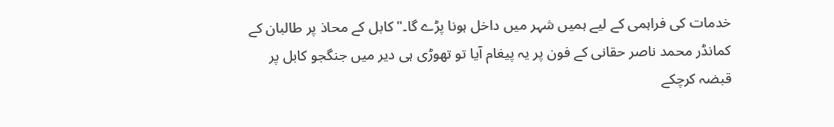خدمات کی فراہمی کے لیے ہمیں شہر میں داخل ہونا پڑے گا۔" کابل کے محاذ پر طالبان کے کمانڈر محمد ناصر حقانی کے فون پر یہ پیغام آیا تو تھوڑی ہی دیر میں جنگجو کابل پر قبضہ کرچکے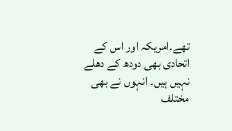تھے۔امریکہ اور اس کے اتحادی بھی دودھ کے دھلے نہیں ہیں۔ انہوں نے بھی مختلف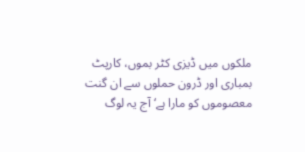ملکوں میں ڈیزی کٹر بموں، کارپٹ بمباری اور ڈرون حملوں سے ان گنت معصوموں کو مارا ہے‘ آج یہ لوگ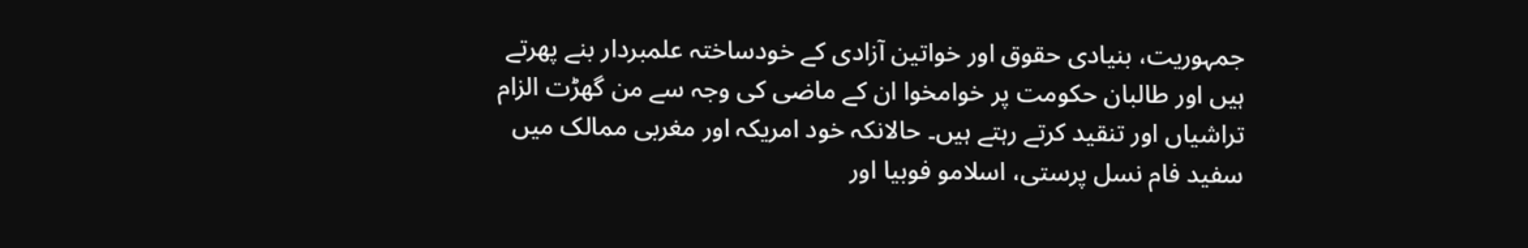جمہوریت، بنیادی حقوق اور خواتین آزادی کے خودساختہ علمبردار بنے پھرتے ہیں اور طالبان حکومت پر خوامخوا ان کے ماضی کی وجہ سے من گھڑت الزام تراشیاں اور تنقید کرتے رہتے ہیں۔ حالانکہ خود امریکہ اور مغربی ممالک میں سفید فام نسل پرستی، اسلامو فوبیا اور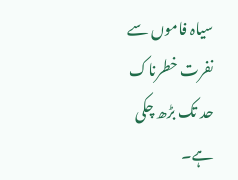سیاہ فاموں سے نفرت خطرناک حد تک بڑھ چکی ہے۔